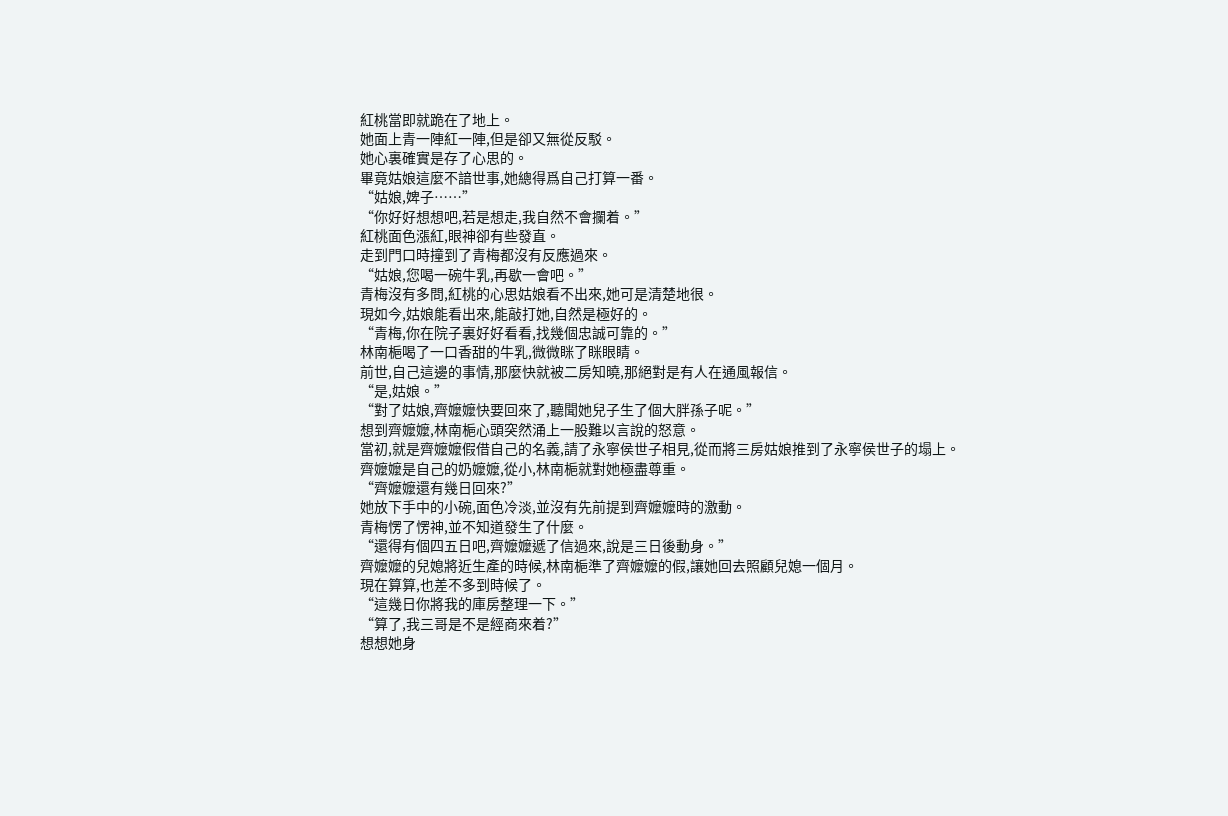紅桃當即就跪在了地上。
她面上青一陣紅一陣,但是卻又無從反駁。
她心裏確實是存了心思的。
畢竟姑娘這麼不諳世事,她總得爲自己打算一番。
“姑娘,婢子……”
“你好好想想吧,若是想走,我自然不會攔着。”
紅桃面色漲紅,眼神卻有些發直。
走到門口時撞到了青梅都沒有反應過來。
“姑娘,您喝一碗牛乳,再歇一會吧。”
青梅沒有多問,紅桃的心思姑娘看不出來,她可是清楚地很。
現如今,姑娘能看出來,能敲打她,自然是極好的。
“青梅,你在院子裏好好看看,找幾個忠誠可靠的。”
林南梔喝了一口香甜的牛乳,微微眯了眯眼睛。
前世,自己這邊的事情,那麼快就被二房知曉,那絕對是有人在通風報信。
“是,姑娘。”
“對了姑娘,齊嬤嬤快要回來了,聽聞她兒子生了個大胖孫子呢。”
想到齊嬤嬤,林南梔心頭突然涌上一股難以言說的怒意。
當初,就是齊嬤嬤假借自己的名義,請了永寧侯世子相見,從而將三房姑娘推到了永寧侯世子的塌上。
齊嬤嬤是自己的奶嬤嬤,從小,林南梔就對她極盡尊重。
“齊嬤嬤還有幾日回來?”
她放下手中的小碗,面色冷淡,並沒有先前提到齊嬤嬤時的激動。
青梅愣了愣神,並不知道發生了什麼。
“還得有個四五日吧,齊嬤嬤遞了信過來,說是三日後動身。”
齊嬤嬤的兒媳將近生產的時候,林南梔準了齊嬤嬤的假,讓她回去照顧兒媳一個月。
現在算算,也差不多到時候了。
“這幾日你將我的庫房整理一下。”
“算了,我三哥是不是經商來着?”
想想她身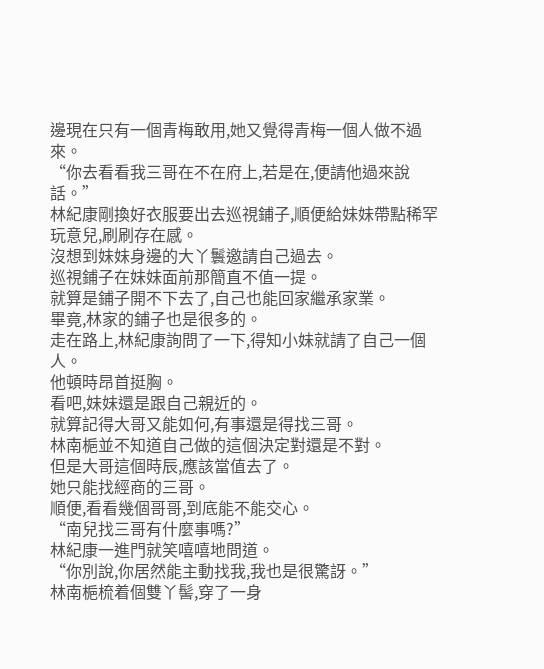邊現在只有一個青梅敢用,她又覺得青梅一個人做不過來。
“你去看看我三哥在不在府上,若是在,便請他過來說話。”
林紀康剛換好衣服要出去巡視鋪子,順便給妹妹帶點稀罕玩意兒,刷刷存在感。
沒想到妹妹身邊的大丫鬟邀請自己過去。
巡視鋪子在妹妹面前那簡直不值一提。
就算是鋪子開不下去了,自己也能回家繼承家業。
畢竟,林家的鋪子也是很多的。
走在路上,林紀康詢問了一下,得知小妹就請了自己一個人。
他頓時昂首挺胸。
看吧,妹妹還是跟自己親近的。
就算記得大哥又能如何,有事還是得找三哥。
林南梔並不知道自己做的這個決定對還是不對。
但是大哥這個時辰,應該當值去了。
她只能找經商的三哥。
順便,看看幾個哥哥,到底能不能交心。
“南兒找三哥有什麼事嗎?”
林紀康一進門就笑嘻嘻地問道。
“你別說,你居然能主動找我,我也是很驚訝。”
林南梔梳着個雙丫髻,穿了一身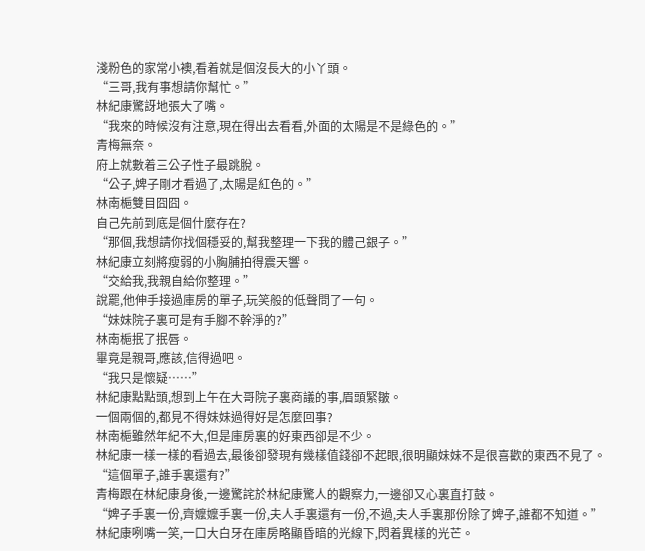淺粉色的家常小襖,看着就是個沒長大的小丫頭。
“三哥,我有事想請你幫忙。”
林紀康驚訝地張大了嘴。
“我來的時候沒有注意,現在得出去看看,外面的太陽是不是綠色的。”
青梅無奈。
府上就數着三公子性子最跳脫。
“公子,婢子剛才看過了,太陽是紅色的。”
林南梔雙目囧囧。
自己先前到底是個什麼存在?
“那個,我想請你找個穩妥的,幫我整理一下我的體己銀子。”
林紀康立刻將瘦弱的小胸脯拍得震天響。
“交給我,我親自給你整理。”
說罷,他伸手接過庫房的單子,玩笑般的低聲問了一句。
“妹妹院子裏可是有手腳不幹淨的?”
林南梔抿了抿唇。
畢竟是親哥,應該,信得過吧。
“我只是懷疑……”
林紀康點點頭,想到上午在大哥院子裏商議的事,眉頭緊皺。
一個兩個的,都見不得妹妹過得好是怎麼回事?
林南梔雖然年紀不大,但是庫房裏的好東西卻是不少。
林紀康一樣一樣的看過去,最後卻發現有幾樣值錢卻不起眼,很明顯妹妹不是很喜歡的東西不見了。
“這個單子,誰手裏還有?”
青梅跟在林紀康身後,一邊驚詫於林紀康驚人的觀察力,一邊卻又心裏直打鼓。
“婢子手裏一份,齊嬤嬤手裏一份,夫人手裏還有一份,不過,夫人手裏那份除了婢子,誰都不知道。”
林紀康咧嘴一笑,一口大白牙在庫房略顯昏暗的光線下,閃着異樣的光芒。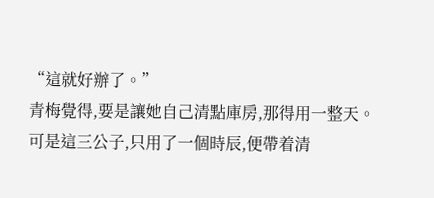“這就好辦了。”
青梅覺得,要是讓她自己清點庫房,那得用一整天。
可是這三公子,只用了一個時辰,便帶着清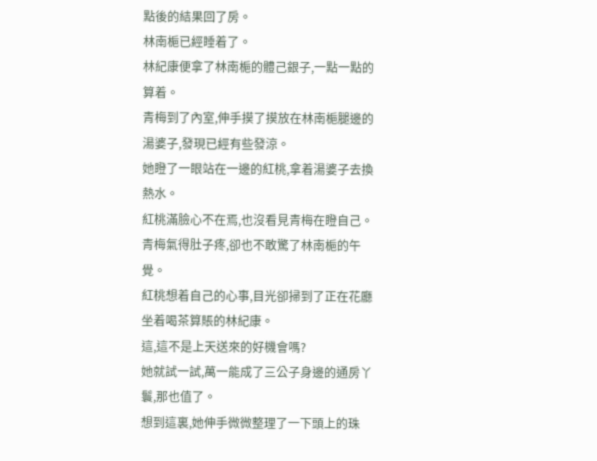點後的結果回了房。
林南梔已經睡着了。
林紀康便拿了林南梔的體己銀子,一點一點的算着。
青梅到了內室,伸手摸了摸放在林南梔腿邊的湯婆子,發現已經有些發涼。
她瞪了一眼站在一邊的紅桃,拿着湯婆子去換熱水。
紅桃滿臉心不在焉,也沒看見青梅在瞪自己。
青梅氣得肚子疼,卻也不敢驚了林南梔的午覺。
紅桃想着自己的心事,目光卻掃到了正在花廳坐着喝茶算賬的林紀康。
這,這不是上天送來的好機會嗎?
她就試一試,萬一能成了三公子身邊的通房丫鬟,那也值了。
想到這裏,她伸手微微整理了一下頭上的珠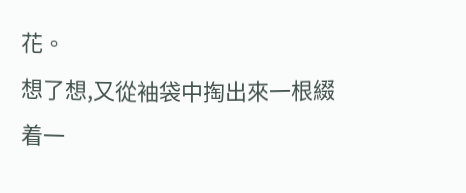花。
想了想,又從袖袋中掏出來一根綴着一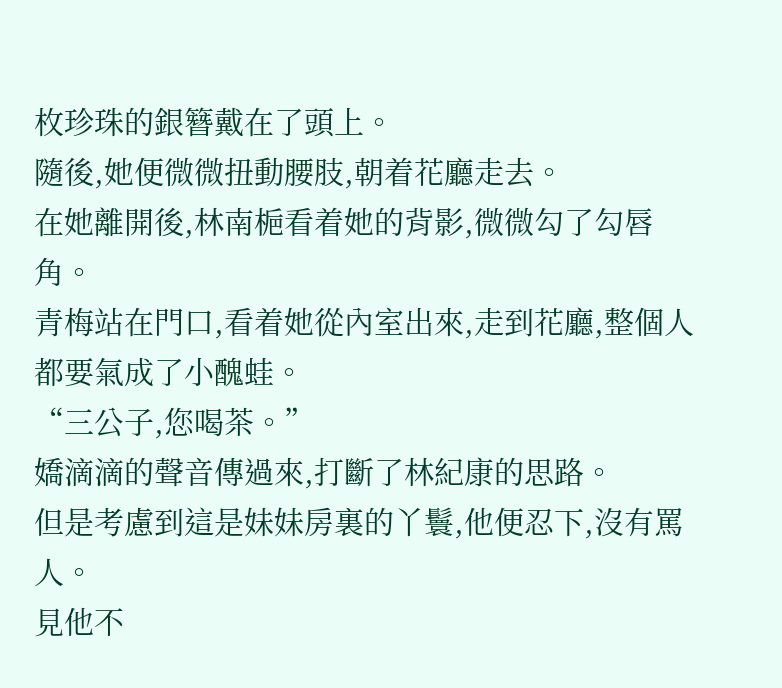枚珍珠的銀簪戴在了頭上。
隨後,她便微微扭動腰肢,朝着花廳走去。
在她離開後,林南梔看着她的背影,微微勾了勾唇角。
青梅站在門口,看着她從內室出來,走到花廳,整個人都要氣成了小醜蛙。
“三公子,您喝茶。”
嬌滴滴的聲音傳過來,打斷了林紀康的思路。
但是考慮到這是妹妹房裏的丫鬟,他便忍下,沒有罵人。
見他不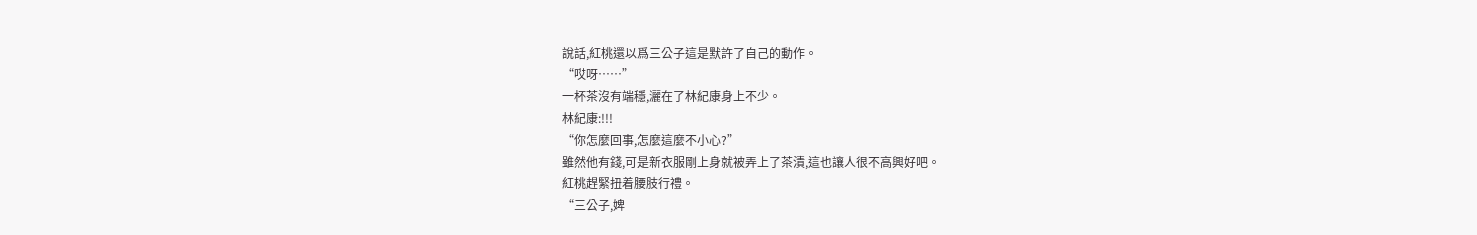說話,紅桃還以爲三公子這是默許了自己的動作。
“哎呀……”
一杯茶沒有端穩,灑在了林紀康身上不少。
林紀康:!!!
“你怎麼回事,怎麼這麼不小心?”
雖然他有錢,可是新衣服剛上身就被弄上了茶漬,這也讓人很不高興好吧。
紅桃趕緊扭着腰肢行禮。
“三公子,婢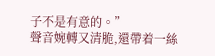子不是有意的。”
聲音婉轉又清脆,還帶着一絲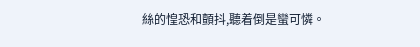絲的惶恐和顫抖,聽着倒是蠻可憐。